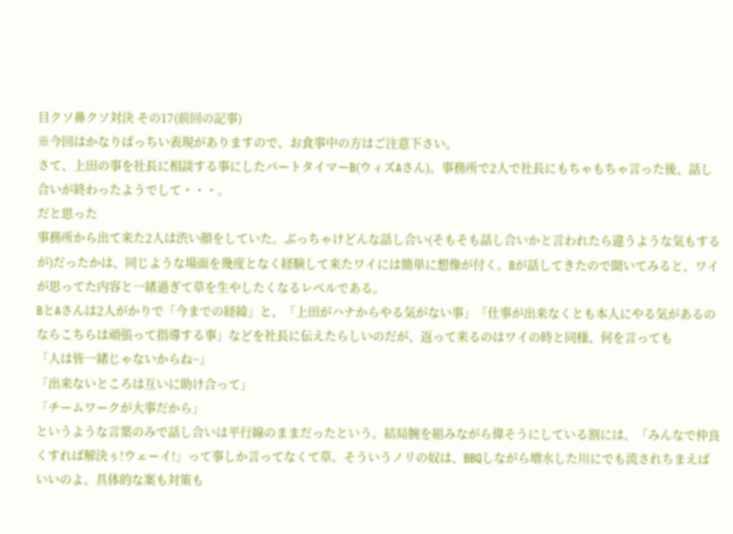目クソ鼻クソ対決 その17(前回の記事)
※今回はかなりばっちい表現がありますので、お食事中の方はご注意下さい。
さて、上田の事を社長に相談する事にしたパートタイマーB(ウィズAさん)。事務所で2人で社長にもちゃもちゃ言った後、話し合いが終わったようでして・・・。
だと思った
事務所から出て来た2人は渋い顔をしていた。ぶっちゃけどんな話し合い(そもそも話し合いかと言われたら違うような気もするが)だったかは、同じような場面を幾度となく経験して来たワイには簡単に想像が付く。Bが話してきたので聞いてみると、ワイが思ってた内容と一緒過ぎて草を生やしたくなるレベルである。
BとAさんは2人がかりで「今までの経緯」と、「上田がハナからやる気がない事」「仕事が出来なくとも本人にやる気があるのならこちらは頑張って指導する事」などを社長に伝えたらしいのだが、返って来るのはワイの時と同様、何を言っても
「人は皆一緒じゃないからね~」
「出来ないところは互いに助け合って」
「チームワークが大事だから」
というような言葉のみで話し合いは平行線のままだったという。結局腕を組みながら偉そうにしている割には、「みんなで仲良くすれば解決ぅ!ウェーイ!」って事しか言ってなくて草。そういうノリの奴は、BBQしながら増水した川にでも流されちまえばいいのよ。具体的な案も対策も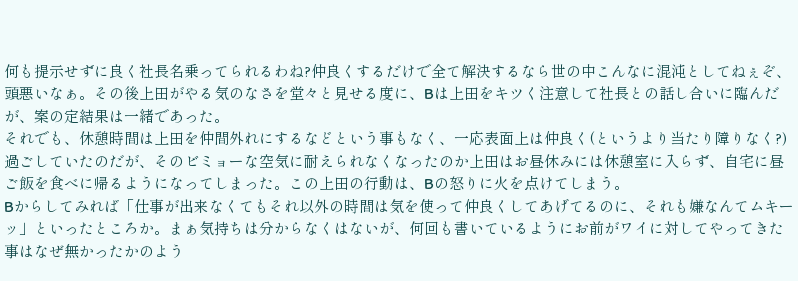何も提示せずに良く社長名乗ってられるわね?仲良くするだけで全て解決するなら世の中こんなに混沌としてねぇぞ、頭悪いなぁ。その後上田がやる気のなさを堂々と見せる度に、Bは上田をキツく注意して社長との話し合いに臨んだが、案の定結果は一緒であった。
それでも、休憩時間は上田を仲間外れにするなどという事もなく、一応表面上は仲良く(というより当たり障りなく?)過ごしていたのだが、そのビミョーな空気に耐えられなくなったのか上田はお昼休みには休憩室に入らず、自宅に昼ご飯を食べに帰るようになってしまった。この上田の行動は、Bの怒りに火を点けてしまう。
Bからしてみれば「仕事が出来なくてもそれ以外の時間は気を使って仲良くしてあげてるのに、それも嫌なんてムキーッ」といったところか。まぁ気持ちは分からなくはないが、何回も書いているようにお前がワイに対してやってきた事はなぜ無かったかのよう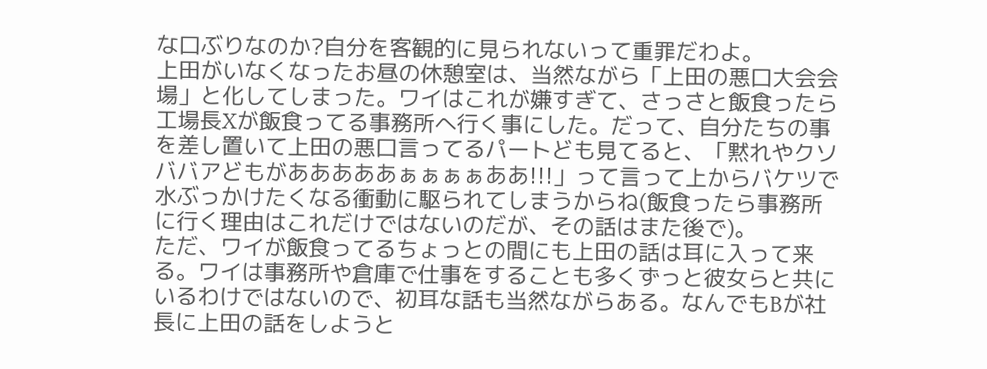な口ぶりなのか?自分を客観的に見られないって重罪だわよ。
上田がいなくなったお昼の休憩室は、当然ながら「上田の悪口大会会場」と化してしまった。ワイはこれが嫌すぎて、さっさと飯食ったら工場長Xが飯食ってる事務所へ行く事にした。だって、自分たちの事を差し置いて上田の悪口言ってるパートども見てると、「黙れやクソババアどもがあああああぁぁぁぁああ!!!」って言って上からバケツで水ぶっかけたくなる衝動に駆られてしまうからね(飯食ったら事務所に行く理由はこれだけではないのだが、その話はまた後で)。
ただ、ワイが飯食ってるちょっとの間にも上田の話は耳に入って来る。ワイは事務所や倉庫で仕事をすることも多くずっと彼女らと共にいるわけではないので、初耳な話も当然ながらある。なんでもBが社長に上田の話をしようと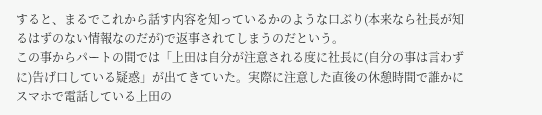すると、まるでこれから話す内容を知っているかのような口ぶり(本来なら社長が知るはずのない情報なのだが)で返事されてしまうのだという。
この事からパートの間では「上田は自分が注意される度に社長に(自分の事は言わずに)告げ口している疑惑」が出てきていた。実際に注意した直後の休憩時間で誰かにスマホで電話している上田の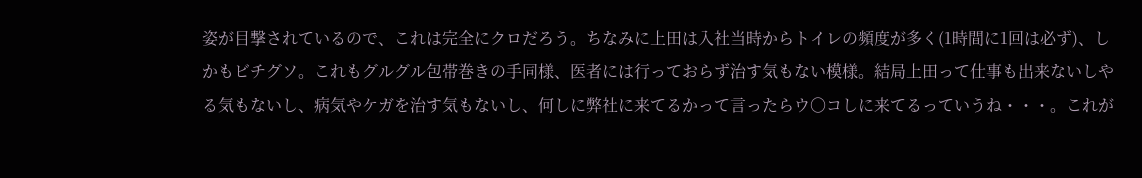姿が目撃されているので、これは完全にクロだろう。ちなみに上田は入社当時からトイレの頻度が多く(1時間に1回は必ず)、しかもビチグソ。これもグルグル包帯巻きの手同様、医者には行っておらず治す気もない模様。結局上田って仕事も出来ないしやる気もないし、病気やケガを治す気もないし、何しに弊社に来てるかって言ったらウ〇コしに来てるっていうね・・・。これが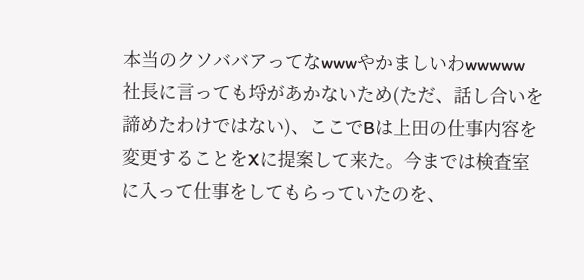本当のクソババアってなwwwやかましいわwwwww
社長に言っても埒があかないため(ただ、話し合いを諦めたわけではない)、ここでBは上田の仕事内容を変更することをXに提案して来た。今までは検査室に入って仕事をしてもらっていたのを、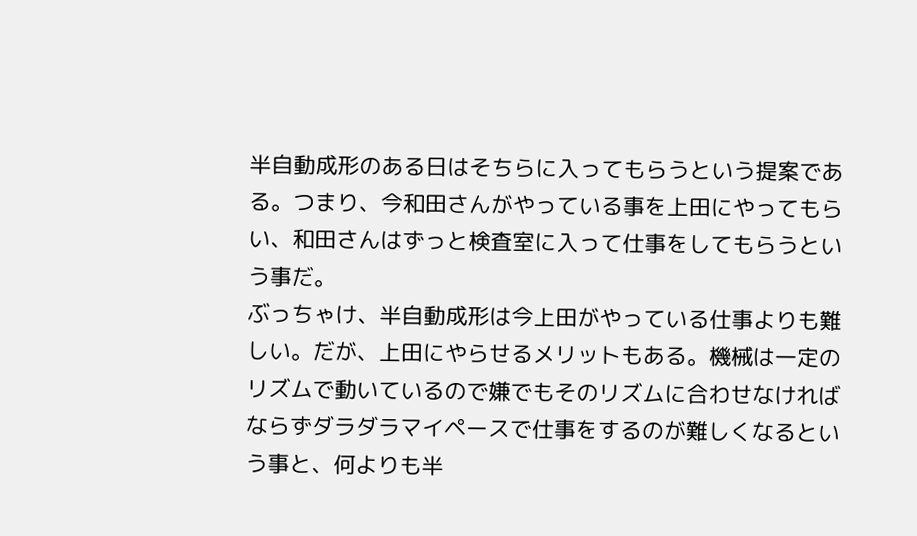半自動成形のある日はそちらに入ってもらうという提案である。つまり、今和田さんがやっている事を上田にやってもらい、和田さんはずっと検査室に入って仕事をしてもらうという事だ。
ぶっちゃけ、半自動成形は今上田がやっている仕事よりも難しい。だが、上田にやらせるメリットもある。機械は一定のリズムで動いているので嫌でもそのリズムに合わせなければならずダラダラマイペースで仕事をするのが難しくなるという事と、何よりも半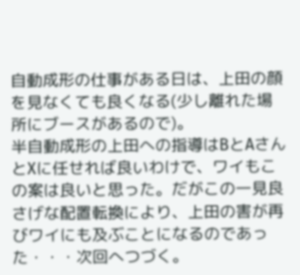自動成形の仕事がある日は、上田の顔を見なくても良くなる(少し離れた場所にブースがあるので)。
半自動成形の上田への指導はBとAさんとXに任せれば良いわけで、ワイもこの案は良いと思った。だがこの一見良さげな配置転換により、上田の害が再びワイにも及ぶことになるのであった・・・次回へつづく。